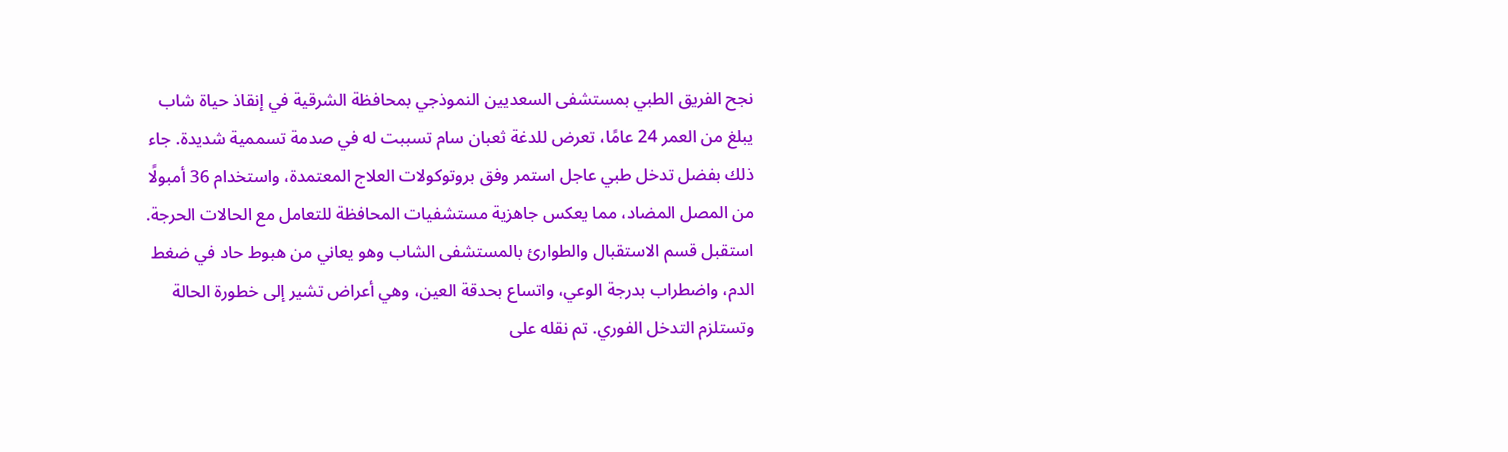نجح الفريق الطبي بمستشفى السعديين النموذجي بمحافظة الشرقية في إنقاذ حياة شاب يبلغ من العمر 24 عامًا، تعرض للدغة ثعبان سام تسببت له في صدمة تسممية شديدة. جاء ذلك بفضل تدخل طبي عاجل استمر وفق بروتوكولات العلاج المعتمدة، واستخدام 36 أمبولًا من المصل المضاد، مما يعكس جاهزية مستشفيات المحافظة للتعامل مع الحالات الحرجة.
استقبل قسم الاستقبال والطوارئ بالمستشفى الشاب وهو يعاني من هبوط حاد في ضغط الدم، واضطراب بدرجة الوعي، واتساع بحدقة العين، وهي أعراض تشير إلى خطورة الحالة وتستلزم التدخل الفوري. تم نقله على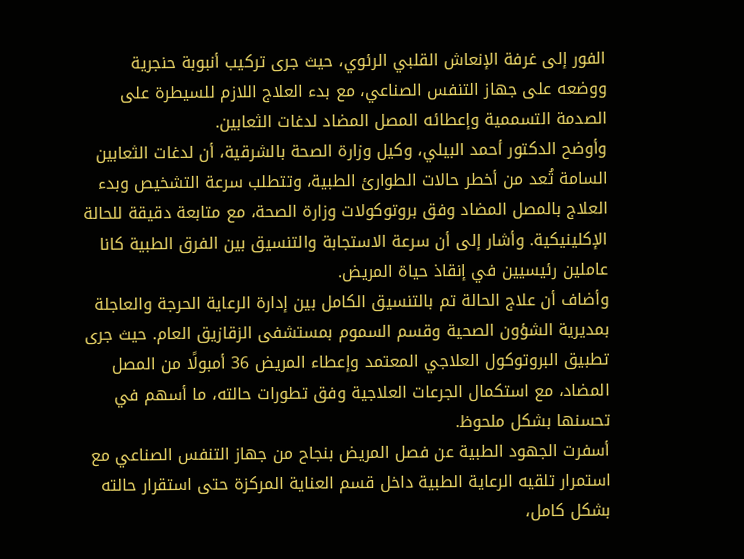الفور إلى غرفة الإنعاش القلبي الرئوي، حيث جرى تركيب أنبوبة حنجرية ووضعه على جهاز التنفس الصناعي، مع بدء العلاج اللازم للسيطرة على الصدمة التسممية وإعطائه المصل المضاد لدغات الثعابين.
وأوضح الدكتور أحمد البيلي، وكيل وزارة الصحة بالشرقية، أن لدغات الثعابين السامة تُعد من أخطر حالات الطوارئ الطبية، وتتطلب سرعة التشخيص وبدء العلاج بالمصل المضاد وفق بروتوكولات وزارة الصحة، مع متابعة دقيقة للحالة الإكلينيكية. وأشار إلى أن سرعة الاستجابة والتنسيق بين الفرق الطبية كانا عاملين رئيسيين في إنقاذ حياة المريض.
وأضاف أن علاج الحالة تم بالتنسيق الكامل بين إدارة الرعاية الحرجة والعاجلة بمديرية الشؤون الصحية وقسم السموم بمستشفى الزقازيق العام. حيث جرى تطبيق البروتوكول العلاجي المعتمد وإعطاء المريض 36 أمبولًا من المصل المضاد، مع استكمال الجرعات العلاجية وفق تطورات حالته، ما أسهم في تحسنها بشكل ملحوظ.
أسفرت الجهود الطبية عن فصل المريض بنجاح من جهاز التنفس الصناعي مع استمرار تلقيه الرعاية الطبية داخل قسم العناية المركزة حتى استقرار حالته بشكل كامل،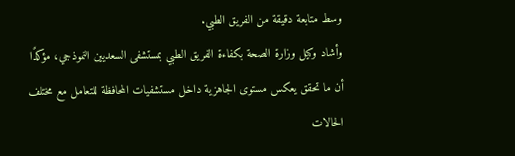وسط متابعة دقيقة من الفريق الطبي.
وأشاد وكيل وزارة الصحة بكفاءة الفريق الطبي بمستشفى السعديين النموذجي، مؤكدًا أن ما تحقق يعكس مستوى الجاهزية داخل مستشفيات المحافظة للتعامل مع مختلف الحالات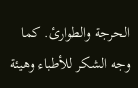الحرجة والطوارئ. كما وجه الشكر للأطباء وهيئة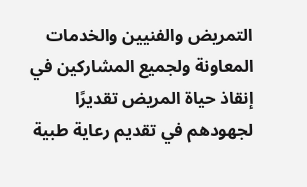التمريض والفنيين والخدمات المعاونة ولجميع المشاركين في إنقاذ حياة المريض تقديرًا لجهودهم في تقديم رعاية طبية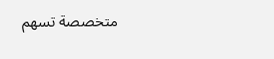متخصصة تسهم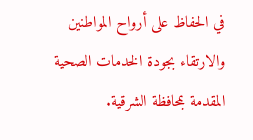في الحفاظ على أرواح المواطنين والارتقاء بجودة الخدمات الصحية المقدمة بمحافظة الشرقية.